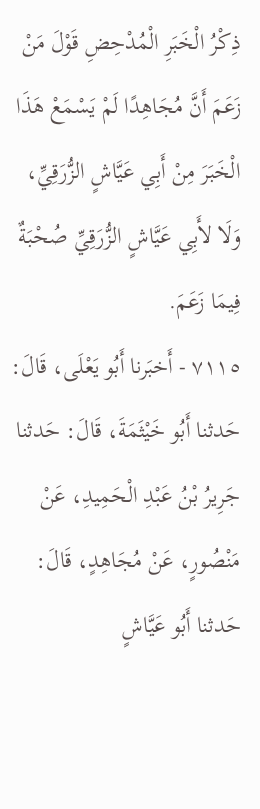ذِكْرُ الْخَبَرِ الْمُدْحِضِ قَوْلَ مَنْ زَعَمَ أَنَّ مُجَاهِدًا لَمْ يَسْمَعْ هَذَا الْخَبَرَ مِنْ أَبِي عَيَّاشٍ الزُّرَقِيِّ، وَلَا لأَبِي عَيَّاشٍ الزُّرَقِيِّ صُحْبَةٌ فِيمَا زَعَمَ.
٧١١٥ - أَخبَرنا أَبُو يَعْلَى، قَالَ: حَدثنا أَبُو خَيْثَمَةَ، قَالَ: حَدثنا جَرِيرُ بْنُ عَبْدِ الْحَمِيدِ، عَنْ مَنْصُورٍ، عَنْ مُجَاهِدٍ، قَالَ: حَدثنا أَبُو عَيَّاشٍ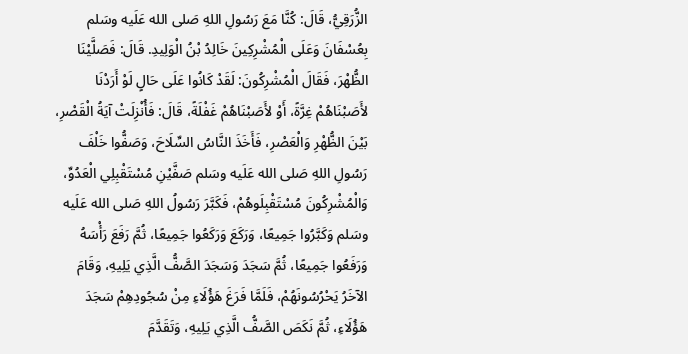الزُّرَقِيُّ، قَالَ: كُنَّا مَعَ رَسُولِ اللهِ صَلى الله عَلَيه وسَلم بِعُسْفَانَ وَعَلَى الْمُشْرِكِينَ خَالِدُ بْنُ الْوَلِيدِ. قَالَ: فَصَلَّيْنَا الظُّهْرَ، فَقَالَ الْمُشْرِكُونَ: لَقَدْ كَانُوا عَلَى حَالٍ لَوْ أَرَدْنَا لأَصَبْنَاهُمْ غِرَّةً، أَوْ لأَصَبْنَاهُمْ غَفْلَةً، قَالَ: فَأُنْزِلَتْ آيَةُ الْقَصْرِ، بَيْنَ الظُّهْرِ وَالْعَصْرِ، فَأَخَذَ النَّاسُ السِّلَاحَ، وَصَفُّوا خَلْفَ رَسُولِ اللهِ صَلى الله عَلَيه وسَلم صَفَّيْنِ مُسْتَقْبِلِي الْعَدُوِّ، وَالْمُشْرِكُونَ مُسْتَقْبِلَوهُمْ، فَكَبَّرَ رَسُولُ اللهِ صَلى الله عَلَيه وسَلم وَكَبَّرُوا جَمِيعًا، وَرَكَعَ وَرَكَعُوا جَمِيعًا، ثُمَّ رَفَعَ رَأْسَهُ وَرَفَعُوا جَمِيعًا، ثُمَّ سَجَدَ وَسَجَدَ الصَّفُّ الَّذِي يَلِيهِ، وَقَامَ الآخَرُ يَحْرُسُونَهُمْ، فَلَمَّا فَرَغَ هَؤُلَاءِ مِنْ سُجُودِهِمْ سَجَدَ هَؤُلَاءِ، ثُمَّ نَكَصَ الصَّفُّ الَّذِي يَلِيهِ، وَتَقَدَّمَ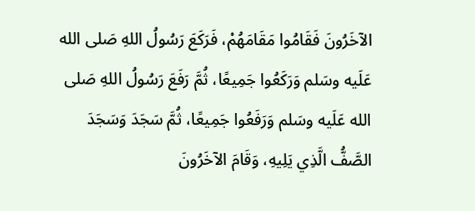الآخَرُونَ فَقَامُوا مَقَامَهُمْ، فَرَكَعَ رَسُولُ اللهِ صَلى الله عَلَيه وسَلم وَرَكَعُوا جَمِيعًا، ثُمَّ رَفَعَ رَسُولُ اللهِ صَلى الله عَلَيه وسَلم وَرَفَعُوا جَمِيعًا، ثُمَّ سَجَدَ وَسَجَدَ الصَّفُّ الَّذِي يَلِيهِ، وَقَامَ الآخَرُونَ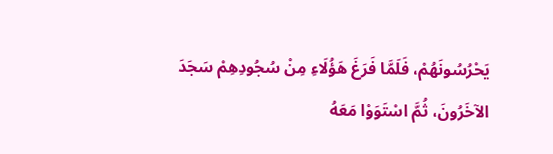يَحْرُسُونَهُمْ، فَلَمَّا فَرَغَ هَؤُلَاءِ مِنْ سُجُودِهِمْ سَجَدَ الآخَرُونَ، ثُمَّ اسْتَوَوْا مَعَهُ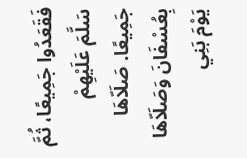فَقَعَدُوا جَمِيعًا، ثُمَّ سَلَّمَ عَلَيْهِمْ جَمِيعًا. صَلَاّهَا بِعُسْفَانَ وَصَلَاّهَا يَوْمَ بَنِي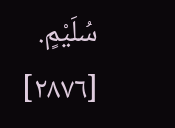سُلَيْمٍ. [٢٨٧٦]